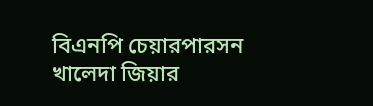বিএনপি চেয়ারপারসন খালেদা জিয়ার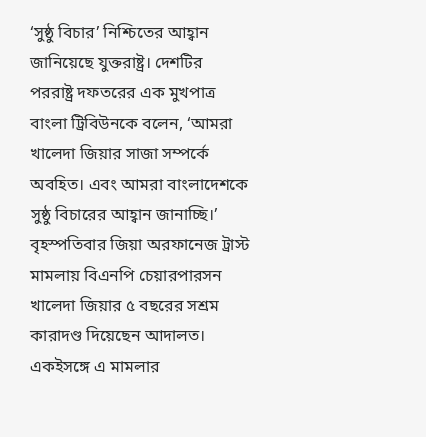‘সুষ্ঠু বিচার’ নিশ্চিতের আহ্বান জানিয়েছে যুক্তরাষ্ট্র। দেশটির পররাষ্ট্র দফতরের এক মুখপাত্র বাংলা ট্রিবিউনকে বলেন, ‘আমরা খালেদা জিয়ার সাজা সম্পর্কে অবহিত। এবং আমরা বাংলাদেশকে সুষ্ঠু বিচারের আহ্বান জানাচ্ছি।’
বৃহস্পতিবার জিয়া অরফানেজ ট্রাস্ট মামলায় বিএনপি চেয়ারপারসন খালেদা জিয়ার ৫ বছরের সশ্রম কারাদণ্ড দিয়েছেন আদালত। একইসঙ্গে এ মামলার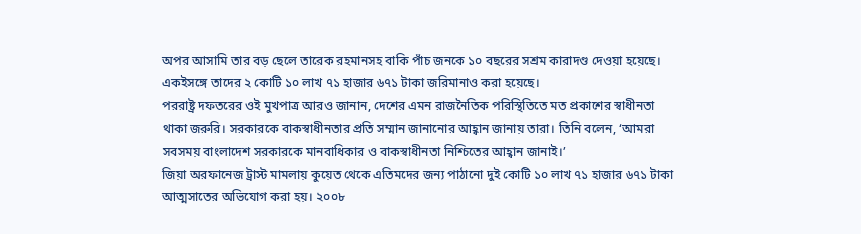অপর আসামি তার বড় ছেলে তারেক রহমানসহ বাকি পাঁচ জনকে ১০ বছরের সশ্রম কারাদণ্ড দেওয়া হয়েছে। একইসঙ্গে তাদের ২ কোটি ১০ লাখ ৭১ হাজার ৬৭১ টাকা জরিমানাও করা হয়েছে।
পররাষ্ট্র দফতরের ওই মুখপাত্র আরও জানান, দেশের এমন রাজনৈতিক পরিস্থিতিতে মত প্রকাশের স্বাধীনতা থাকা জরুরি। সরকারকে বাকস্বাধীনতার প্রতি সম্মান জানানোর আহ্বান জানায় তারা। তিনি বলেন, ‘আমরা সবসময় বাংলাদেশ সরকারকে মানবাধিকার ও বাকস্বাধীনতা নিশ্চিতের আহ্বান জানাই।’
জিয়া অরফানেজ ট্রাস্ট মামলায় কুয়েত থেকে এতিমদের জন্য পাঠানো দুই কোটি ১০ লাখ ৭১ হাজার ৬৭১ টাকা আত্মসাতের অভিযোগ করা হয়। ২০০৮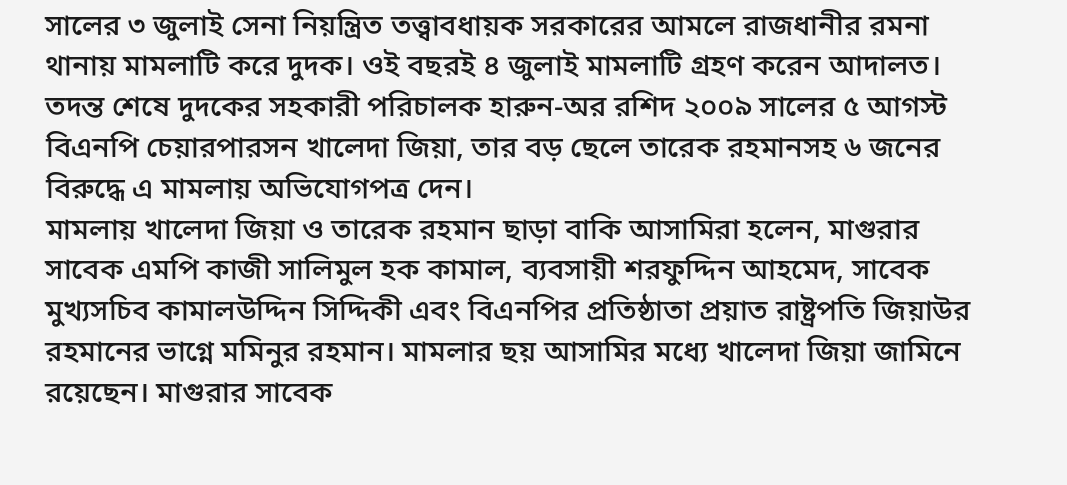সালের ৩ জুলাই সেনা নিয়ন্ত্রিত তত্ত্বাবধায়ক সরকারের আমলে রাজধানীর রমনা থানায় মামলাটি করে দুদক। ওই বছরই ৪ জুলাই মামলাটি গ্রহণ করেন আদালত। তদন্ত শেষে দুদকের সহকারী পরিচালক হারুন-অর রশিদ ২০০৯ সালের ৫ আগস্ট বিএনপি চেয়ারপারসন খালেদা জিয়া, তার বড় ছেলে তারেক রহমানসহ ৬ জনের বিরুদ্ধে এ মামলায় অভিযোগপত্র দেন।
মামলায় খালেদা জিয়া ও তারেক রহমান ছাড়া বাকি আসামিরা হলেন, মাগুরার সাবেক এমপি কাজী সালিমুল হক কামাল, ব্যবসায়ী শরফুদ্দিন আহমেদ, সাবেক মুখ্যসচিব কামালউদ্দিন সিদ্দিকী এবং বিএনপির প্রতিষ্ঠাতা প্রয়াত রাষ্ট্রপতি জিয়াউর রহমানের ভাগ্নে মমিনুর রহমান। মামলার ছয় আসামির মধ্যে খালেদা জিয়া জামিনে রয়েছেন। মাগুরার সাবেক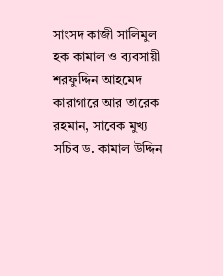সাংসদ কাজী সালিমুল হক কামাল ও ব্যবসায়ী শরফুদ্দিন আহমেদ কারাগারে আর তারেক রহমান, সাবেক মুখ্য সচিব ড. কামাল উদ্দিন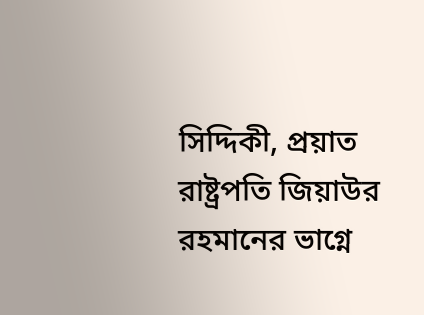সিদ্দিকী, প্রয়াত রাষ্ট্রপতি জিয়াউর রহমানের ভাগ্নে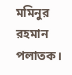মমিনুর রহমান পলাতক।